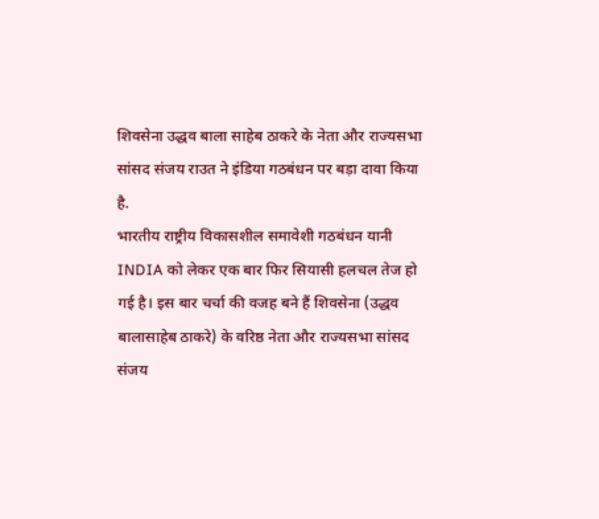शिवसेना उद्धव बाला साहेब ठाकरे के नेता और राज्यसभा सांसद संजय राउत ने इंडिया गठबंधन पर बड़ा दावा किया है.
भारतीय राष्ट्रीय विकासशील समावेशी गठबंधन यानी INDIA को लेकर एक बार फिर सियासी हलचल तेज हो गई है। इस बार चर्चा की वजह बने हैं शिवसेना (उद्धव बालासाहेब ठाकरे) के वरिष्ठ नेता और राज्यसभा सांसद संजय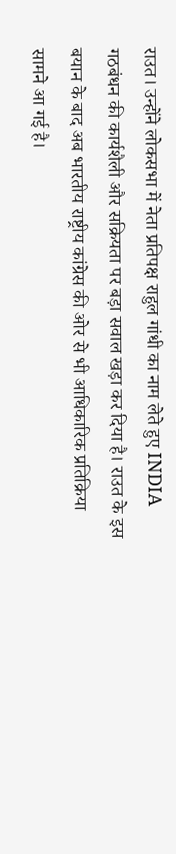राउत। उन्होंने लोकसभा में नेता प्रतिपक्ष राहुल गांधी का नाम लेते हुए INDIA गठबंधन की कार्यशैली और सक्रियता पर बड़ा सवाल खड़ा कर दिया है। राउत के इस बयान के बाद अब भारतीय राष्ट्रीय कांग्रेस की ओर से भी आधिकारिक प्रतिक्रिया सामने आ गई है।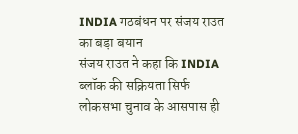INDIA गठबंधन पर संजय राउत का बड़ा बयान
संजय राउत ने कहा कि INDIA ब्लॉक की सक्रियता सिर्फ लोकसभा चुनाव के आसपास ही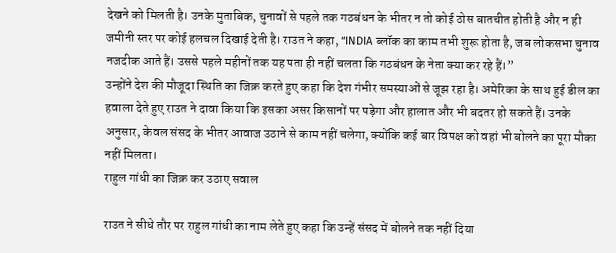देखने को मिलती है। उनके मुताबिक, चुनावों से पहले तक गठबंधन के भीतर न तो कोई ठोस बातचीत होती है और न ही जमीनी स्तर पर कोई हलचल दिखाई देती है। राउत ने कहा, “INDIA ब्लॉक का काम तभी शुरू होता है, जब लोकसभा चुनाव नजदीक आते हैं। उससे पहले महीनों तक यह पता ही नहीं चलता कि गठबंधन के नेता क्या कर रहे हैं।”
उन्होंने देश की मौजूदा स्थिति का जिक्र करते हुए कहा कि देश गंभीर समस्याओं से जूझ रहा है। अमेरिका के साथ हुई डील का हवाला देते हुए राउत ने दावा किया कि इसका असर किसानों पर पड़ेगा और हालात और भी बदतर हो सकते हैं। उनके अनुसार, केवल संसद के भीतर आवाज उठाने से काम नहीं चलेगा, क्योंकि कई बार विपक्ष को वहां भी बोलने का पूरा मौका नहीं मिलता।
राहुल गांधी का जिक्र कर उठाए सवाल

राउत ने सीधे तौर पर राहुल गांधी का नाम लेते हुए कहा कि उन्हें संसद में बोलने तक नहीं दिया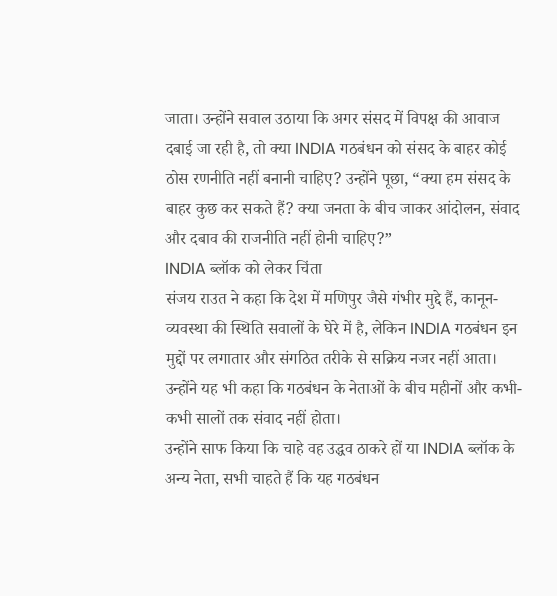जाता। उन्होंने सवाल उठाया कि अगर संसद में विपक्ष की आवाज दबाई जा रही है, तो क्या INDIA गठबंधन को संसद के बाहर कोई ठोस रणनीति नहीं बनानी चाहिए? उन्होंने पूछा, “क्या हम संसद के बाहर कुछ कर सकते हैं? क्या जनता के बीच जाकर आंदोलन, संवाद और दबाव की राजनीति नहीं होनी चाहिए?”
INDIA ब्लॉक को लेकर चिंता
संजय राउत ने कहा कि देश में मणिपुर जैसे गंभीर मुद्दे हैं, कानून-व्यवस्था की स्थिति सवालों के घेरे में है, लेकिन INDIA गठबंधन इन मुद्दों पर लगातार और संगठित तरीके से सक्रिय नजर नहीं आता। उन्होंने यह भी कहा कि गठबंधन के नेताओं के बीच महीनों और कभी-कभी सालों तक संवाद नहीं होता।
उन्होंने साफ किया कि चाहे वह उद्धव ठाकरे हों या INDIA ब्लॉक के अन्य नेता, सभी चाहते हैं कि यह गठबंधन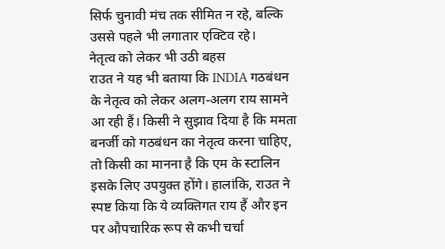सिर्फ चुनावी मंच तक सीमित न रहे, बल्कि उससे पहले भी लगातार एक्टिव रहे।
नेतृत्व को लेकर भी उठी बहस
राउत ने यह भी बताया कि INDIA गठबंधन के नेतृत्व को लेकर अलग-अलग राय सामने आ रही हैं। किसी ने सुझाव दिया है कि ममता बनर्जी को गठबंधन का नेतृत्व करना चाहिए, तो किसी का मानना है कि एम के स्टालिन इसके लिए उपयुक्त होंगे। हालांकि, राउत ने स्पष्ट किया कि ये व्यक्तिगत राय हैं और इन पर औपचारिक रूप से कभी चर्चा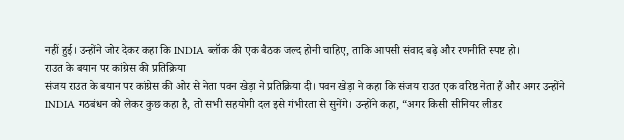नहीं हुई। उन्होंने जोर देकर कहा कि INDIA ब्लॉक की एक बैठक जल्द होनी चाहिए, ताकि आपसी संवाद बढ़े और रणनीति स्पष्ट हो।
राउत के बयान पर कांग्रेस की प्रतिक्रिया
संजय राउत के बयान पर कांग्रेस की ओर से नेता पवन खेड़ा ने प्रतिक्रिया दी। पवन खेड़ा ने कहा कि संजय राउत एक वरिष्ठ नेता हैं और अगर उन्होंने INDIA गठबंधन को लेकर कुछ कहा है, तो सभी सहयोगी दल इसे गंभीरता से सुनेंगे। उन्होंने कहा, “अगर किसी सीनियर लीडर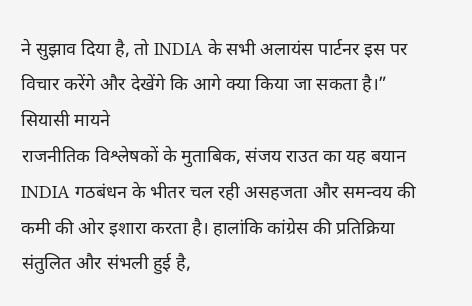ने सुझाव दिया है, तो INDIA के सभी अलायंस पार्टनर इस पर विचार करेंगे और देखेंगे कि आगे क्या किया जा सकता है।”
सियासी मायने
राजनीतिक विश्लेषकों के मुताबिक, संजय राउत का यह बयान INDIA गठबंधन के भीतर चल रही असहजता और समन्वय की कमी की ओर इशारा करता है। हालांकि कांग्रेस की प्रतिक्रिया संतुलित और संभली हुई है,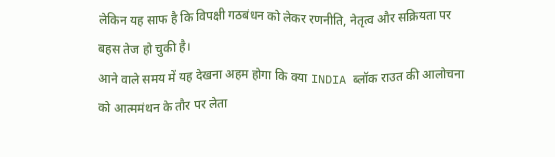लेकिन यह साफ है कि विपक्षी गठबंधन को लेकर रणनीति, नेतृत्व और सक्रियता पर बहस तेज हो चुकी है।
आने वाले समय में यह देखना अहम होगा कि क्या INDIA ब्लॉक राउत की आलोचना को आत्ममंथन के तौर पर लेता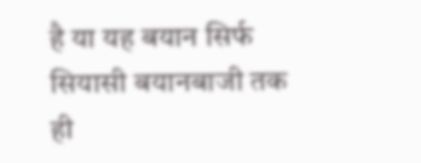है या यह बयान सिर्फ सियासी बयानबाजी तक ही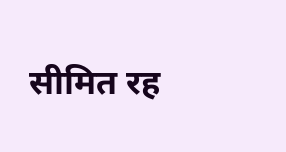सीमित रह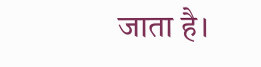जाता है।